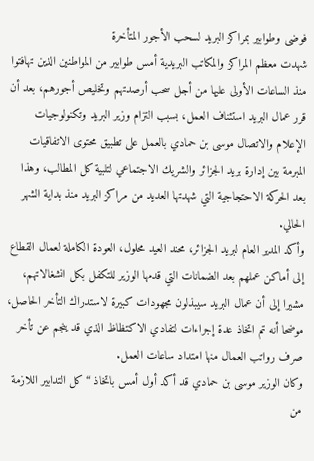فوضى وطوابير بمراكز البريد لسحب الأجور المتأخرة
شهدت معظم المراكز والمكاتب البريدية أمس طوابير من المواطنين الذين تهافتوا منذ الساعات الأولى عليها من أجل سحب أرصدتهم وتخليص أجورهم، بعد أن قرر عمال البريد استئناف العمل، بسبب التزام وزير البريد وتكنولوجيات الإعلام والاتصال موسى بن حمادي بالعمل على تطبيق محتوى الاتفاقيات المبرمة بين إدارة بريد الجزائر والشريك الاجتماعي لتلبية كل المطالب، وهذا بعد الحركة الاحتجاجية التي شهدتها العديد من مراكز البريد منذ بداية الشهر الحالي.
وأكد المدير العام لبريد الجزائر، محند العيد محلول، العودة الكاملة لعمال القطاع إلى أماكن عملهم بعد الضمانات التي قدمها الوزير للتكفل بكل انشغالاتهم، مشيرا إلى أن عمال البريد سيبذلون مجهودات كبيرة لاستدراك التأخر الحاصل، موضحا أنه تم اتخاذ عدة إجراءات لتفادي الاكتظاظ الذي قد ينجم عن تأخر صرف رواتب العمال منها امتداد ساعات العمل.
وكان الوزير موسى بن حمادي قد أكد أول أمس باتخاذ “كل التدابير اللازمة من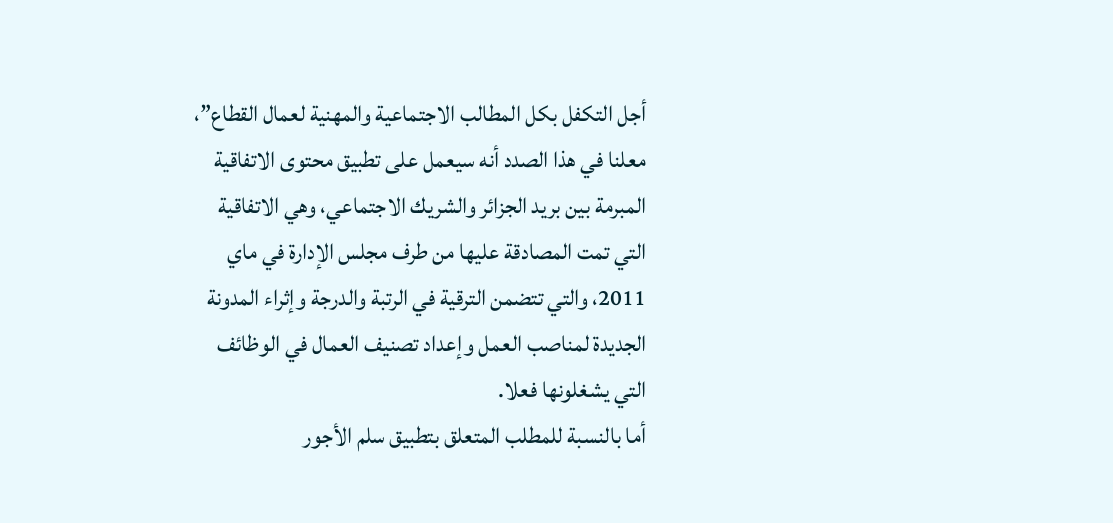أجل التكفل بكل المطالب الاجتماعية والمهنية لعمال القطاع”، معلنا في هذا الصدد أنه سيعمل على تطبيق محتوى الاتفاقية المبرمة بين بريد الجزائر والشريك الاجتماعي، وهي الاتفاقية التي تمت المصادقة عليها من طرف مجلس الإدارة في ماي 2011، والتي تتضمن الترقية في الرتبة والدرجة وإثراء المدونة الجديدة لمناصب العمل وإعداد تصنيف العمال في الوظائف التي يشغلونها فعلا.
أما بالنسبة للمطلب المتعلق بتطبيق سلم الأجور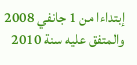إبتداءا من 1 جانفي 2008 والمتفق عليه سنة 2010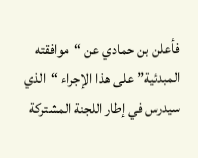فأعلن بن حمادي عن “موافقته المبدئية” على هذا الإجراء “الذي سيدرس في إطار اللجنة المشتركة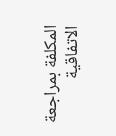المكلفة بمراجعة الاتفاقية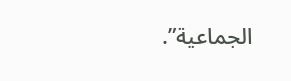الجماعية”.